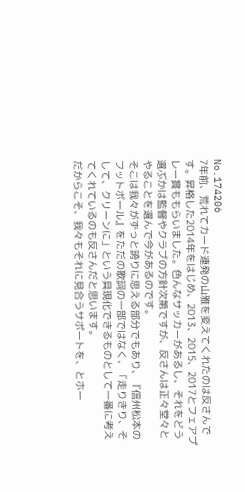No.174206
7年前、荒れてカード連発の山雅を変えてくれたのは反さんです。昇格した2014年をはじめ、2013、2015、2017とフェアプレー賞ももらいました。色んなサッカーがあるし、それをどう選ぶかは監督やクラブの方針次第ですが、反さんは正々堂々とやることを選んで今があるのです。
そこは我々がずっと誇りに思える部分でもあり、『信州松本のフットボール』をただの歌詞の一部ではなく、「走りきり、そして、クリーンに」という具現化できるものとして一番に考えてくれているのも反さんだと思います。
だからこそ、我々もそれに見合うサポートを、とホー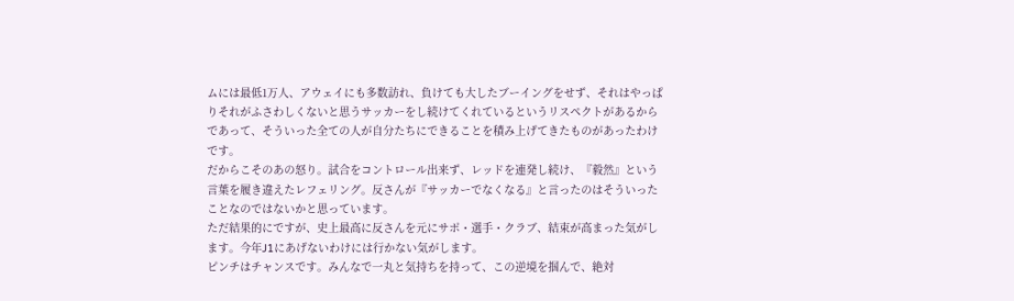ムには最低1万人、アウェイにも多数訪れ、負けても大したブーイングをせず、それはやっぱりそれがふさわしくないと思うサッカーをし続けてくれているというリスペクトがあるからであって、そういった全ての人が自分たちにできることを積み上げてきたものがあったわけです。
だからこそのあの怒り。試合をコントロール出来ず、レッドを連発し続け、『毅然』という言葉を履き違えたレフェリング。反さんが『サッカーでなくなる』と言ったのはそういったことなのではないかと思っています。
ただ結果的にですが、史上最高に反さんを元にサポ・選手・クラブ、結束が高まった気がします。今年J1にあげないわけには行かない気がします。
ピンチはチャンスです。みんなで一丸と気持ちを持って、この逆境を掴んで、絶対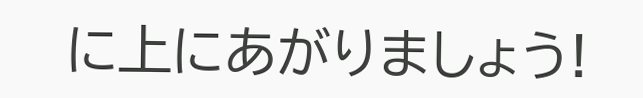に上にあがりましょう!